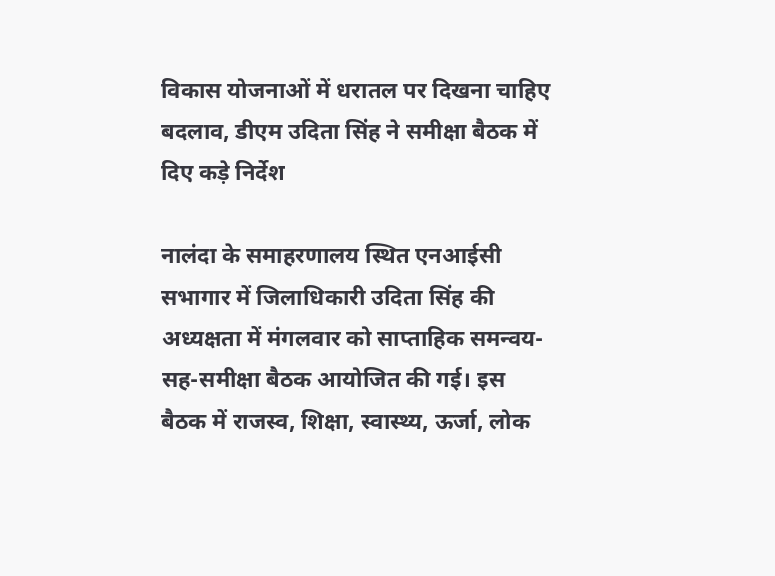विकास योजनाओं में धरातल पर दिखना चाहिए बदलाव, डीएम उदिता सिंह ने समीक्षा बैठक में दिए कड़े निर्देश

नालंदा के समाहरणालय स्थित एनआईसी सभागार में जिलाधिकारी उदिता सिंह की अध्यक्षता में मंगलवार को साप्ताहिक समन्वय-सह-समीक्षा बैठक आयोजित की गई। इस बैठक में राजस्व, शिक्षा, स्वास्थ्य, ऊर्जा, लोक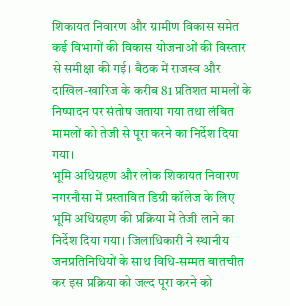शिकायत निवारण और ग्रामीण विकास समेत कई विभागों की विकास योजनाओं की विस्तार से समीक्षा की गई। बैठक में राजस्व और दाखिल-खारिज के करीब 81 प्रतिशत मामलों के निष्पादन पर संतोष जताया गया तथा लंबित मामलों को तेजी से पूरा करने का निर्देश दिया गया।
भूमि अधिग्रहण और लोक शिकायत निवारण
नगरनौसा में प्रस्तावित डिग्री कॉलेज के लिए भूमि अधिग्रहण की प्रक्रिया में तेजी लाने का निर्देश दिया गया। जिलाधिकारी ने स्थानीय जनप्रतिनिधियों के साथ विधि-सम्मत बातचीत कर इस प्रक्रिया को जल्द पूरा करने को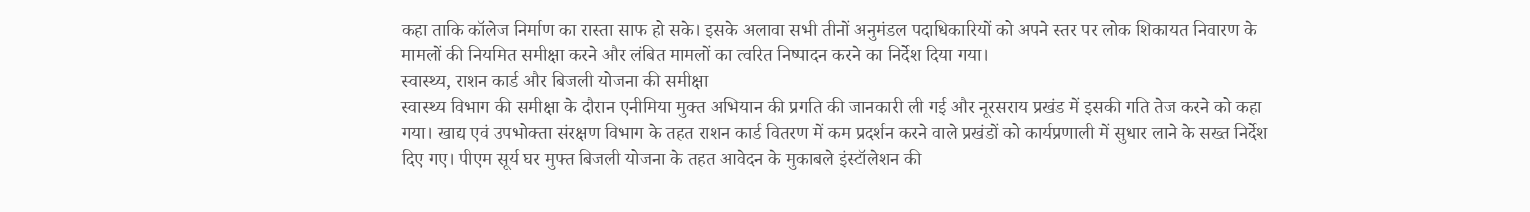कहा ताकि कॉलेज निर्माण का रास्ता साफ हो सके। इसके अलावा सभी तीनों अनुमंडल पदाधिकारियों को अपने स्तर पर लोक शिकायत निवारण के मामलों की नियमित समीक्षा करने और लंबित मामलों का त्वरित निष्पादन करने का निर्देश दिया गया।
स्वास्थ्य, राशन कार्ड और बिजली योजना की समीक्षा
स्वास्थ्य विभाग की समीक्षा के दौरान एनीमिया मुक्त अभियान की प्रगति की जानकारी ली गई और नूरसराय प्रखंड में इसकी गति तेज करने को कहा गया। खाद्य एवं उपभोक्ता संरक्षण विभाग के तहत राशन कार्ड वितरण में कम प्रदर्शन करने वाले प्रखंडों को कार्यप्रणाली में सुधार लाने के सख्त निर्देश दिए गए। पीएम सूर्य घर मुफ्त बिजली योजना के तहत आवेदन के मुकाबले इंस्टॉलेशन की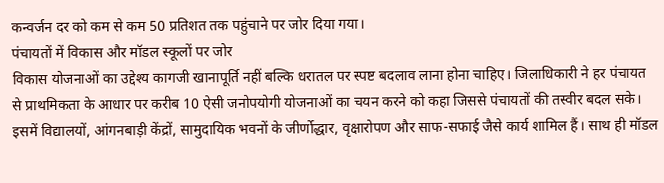कन्वर्जन दर को कम से कम 50 प्रतिशत तक पहुंचाने पर जोर दिया गया।
पंचायतों में विकास और मॉडल स्कूलों पर जोर
विकास योजनाओं का उद्देश्य कागजी खानापूर्ति नहीं बल्कि धरातल पर स्पष्ट बदलाव लाना होना चाहिए। जिलाधिकारी ने हर पंचायत से प्राथमिकता के आधार पर करीब 10 ऐसी जनोपयोगी योजनाओं का चयन करने को कहा जिससे पंचायतों की तस्वीर बदल सके। इसमें विद्यालयों, आंगनबाड़ी केंद्रों, सामुदायिक भवनों के जीर्णोद्धार, वृक्षारोपण और साफ-सफाई जैसे कार्य शामिल हैं। साथ ही मॉडल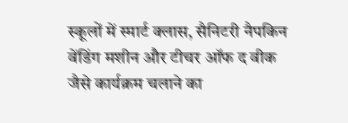स्कूलों में स्मार्ट क्लास, सैनिटरी नैपकिन वेंडिंग मशीन और टीचर ऑफ द वीक जैसे कार्यक्रम चलाने का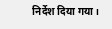निर्देश दिया गया।